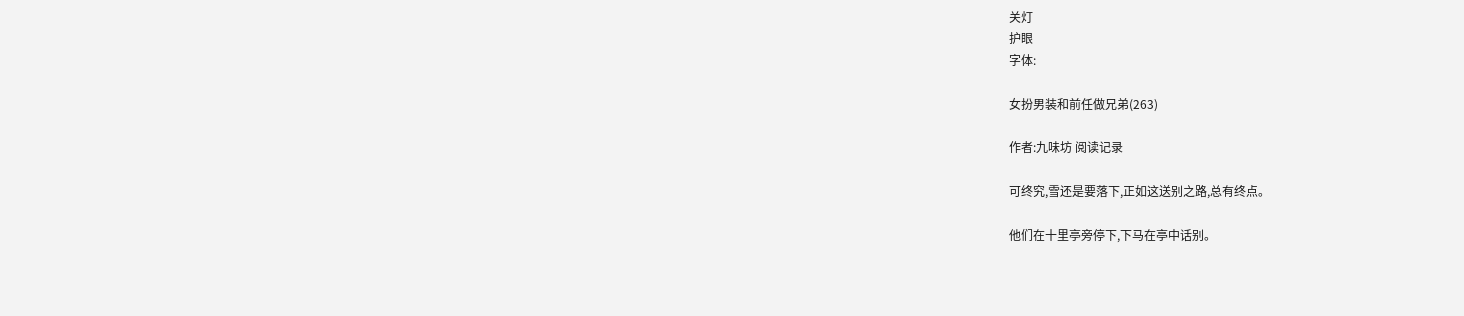关灯
护眼
字体:

女扮男装和前任做兄弟(263)

作者:九味坊 阅读记录

可终究,雪还是要落下,正如这送别之路,总有终点。

他们在十里亭旁停下,下马在亭中话别。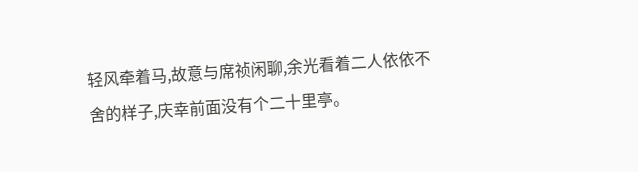轻风牵着马,故意与席祯闲聊,余光看着二人依依不舍的样子,庆幸前面没有个二十里亭。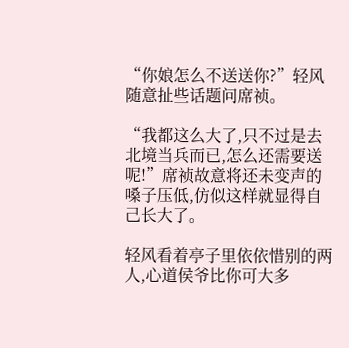“你娘怎么不送送你?”轻风随意扯些话题问席祯。

“我都这么大了,只不过是去北境当兵而已,怎么还需要送呢!”席祯故意将还未变声的嗓子压低,仿似这样就显得自己长大了。

轻风看着亭子里依依惜别的两人,心道侯爷比你可大多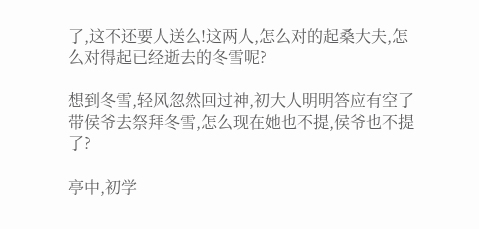了,这不还要人送么!这两人,怎么对的起桑大夫,怎么对得起已经逝去的冬雪呢?

想到冬雪,轻风忽然回过神,初大人明明答应有空了带侯爷去祭拜冬雪,怎么现在她也不提,侯爷也不提了?

亭中,初学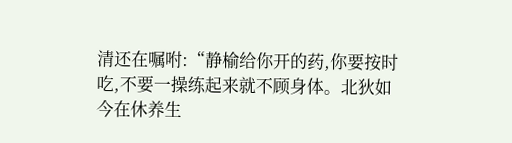清还在嘱咐:“静榆给你开的药,你要按时吃,不要一操练起来就不顾身体。北狄如今在休养生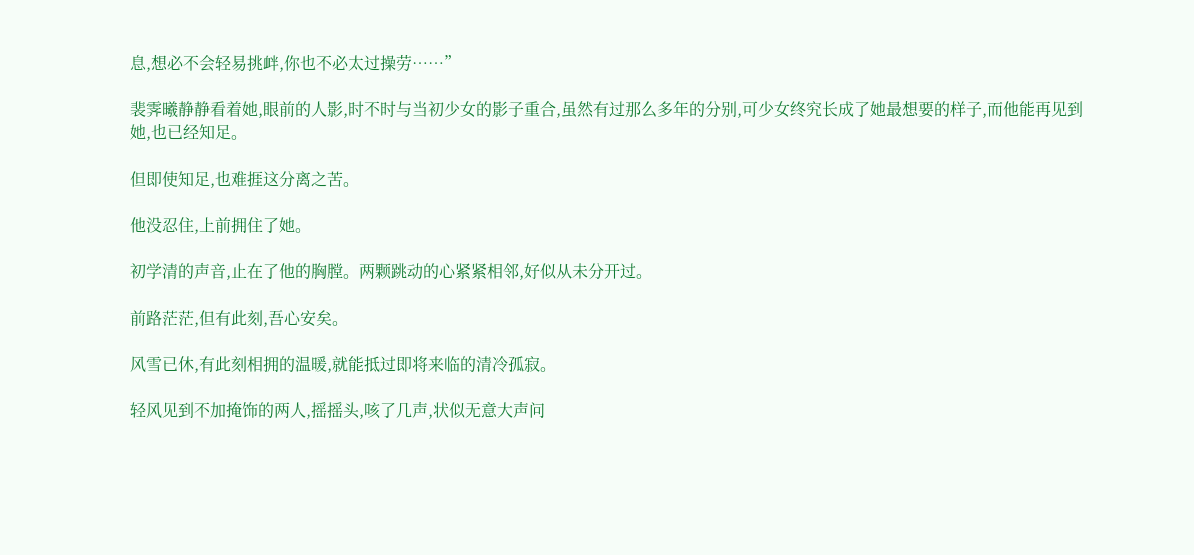息,想必不会轻易挑衅,你也不必太过操劳……”

裴霁曦静静看着她,眼前的人影,时不时与当初少女的影子重合,虽然有过那么多年的分别,可少女终究长成了她最想要的样子,而他能再见到她,也已经知足。

但即使知足,也难捱这分离之苦。

他没忍住,上前拥住了她。

初学清的声音,止在了他的胸膛。两颗跳动的心紧紧相邻,好似从未分开过。

前路茫茫,但有此刻,吾心安矣。

风雪已休,有此刻相拥的温暖,就能抵过即将来临的清冷孤寂。

轻风见到不加掩饰的两人,摇摇头,咳了几声,状似无意大声问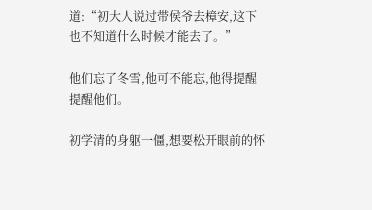道:“初大人说过带侯爷去樟安,这下也不知道什么时候才能去了。”

他们忘了冬雪,他可不能忘,他得提醒提醒他们。

初学清的身躯一僵,想要松开眼前的怀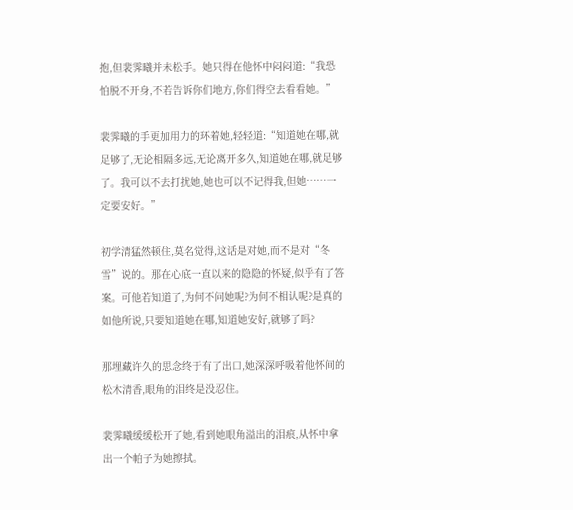抱,但裴霁曦并未松手。她只得在他怀中闷闷道:“我恐怕脱不开身,不若告诉你们地方,你们得空去看看她。”

裴霁曦的手更加用力的环着她,轻轻道:“知道她在哪,就足够了,无论相隔多远,无论离开多久,知道她在哪,就足够了。我可以不去打扰她,她也可以不记得我,但她……一定要安好。”

初学清猛然顿住,莫名觉得,这话是对她,而不是对“冬雪”说的。那在心底一直以来的隐隐的怀疑,似乎有了答案。可他若知道了,为何不问她呢?为何不相认呢?是真的如他所说,只要知道她在哪,知道她安好,就够了吗?

那埋藏许久的思念终于有了出口,她深深呼吸着他怀间的松木清香,眼角的泪终是没忍住。

裴霁曦缓缓松开了她,看到她眼角溢出的泪痕,从怀中拿出一个帕子为她擦拭。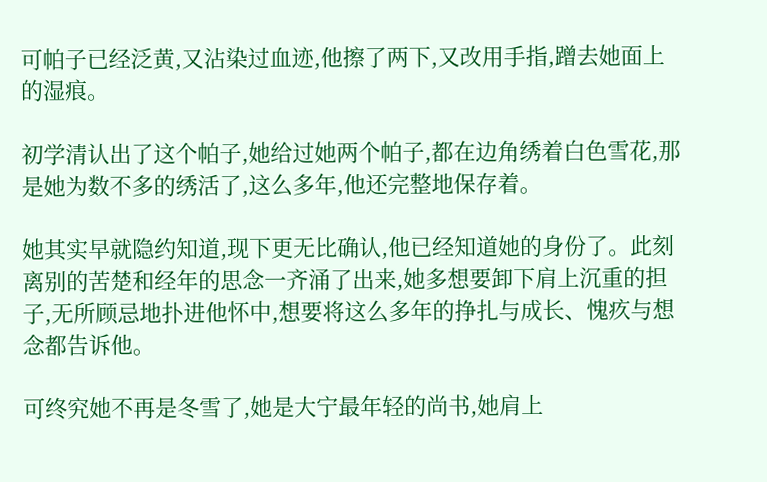可帕子已经泛黄,又沾染过血迹,他擦了两下,又改用手指,蹭去她面上的湿痕。

初学清认出了这个帕子,她给过她两个帕子,都在边角绣着白色雪花,那是她为数不多的绣活了,这么多年,他还完整地保存着。

她其实早就隐约知道,现下更无比确认,他已经知道她的身份了。此刻离别的苦楚和经年的思念一齐涌了出来,她多想要卸下肩上沉重的担子,无所顾忌地扑进他怀中,想要将这么多年的挣扎与成长、愧疚与想念都告诉他。

可终究她不再是冬雪了,她是大宁最年轻的尚书,她肩上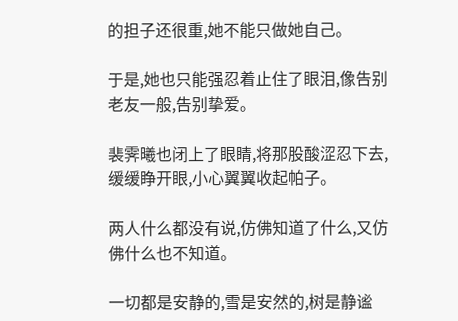的担子还很重,她不能只做她自己。

于是,她也只能强忍着止住了眼泪,像告别老友一般,告别挚爱。

裴霁曦也闭上了眼睛,将那股酸涩忍下去,缓缓睁开眼,小心翼翼收起帕子。

两人什么都没有说,仿佛知道了什么,又仿佛什么也不知道。

一切都是安静的,雪是安然的,树是静谧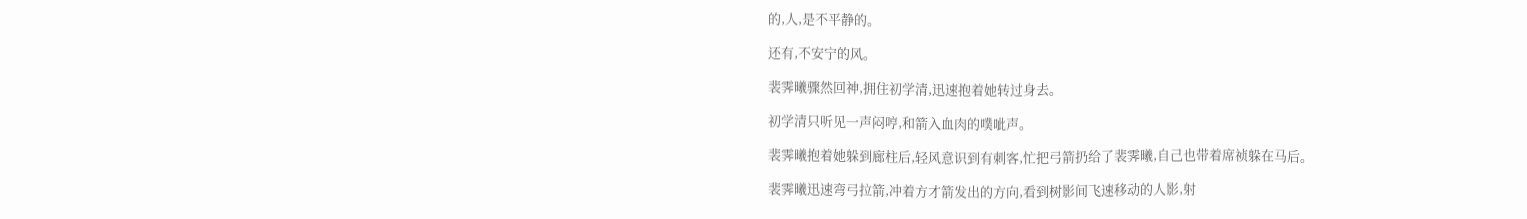的,人,是不平静的。

还有,不安宁的风。

裴霁曦骤然回神,拥住初学清,迅速抱着她转过身去。

初学清只听见一声闷哼,和箭入血肉的噗呲声。

裴霁曦抱着她躲到廊柱后,轻风意识到有刺客,忙把弓箭扔给了裴霁曦,自己也带着席祯躲在马后。

裴霁曦迅速弯弓拉箭,冲着方才箭发出的方向,看到树影间飞速移动的人影,射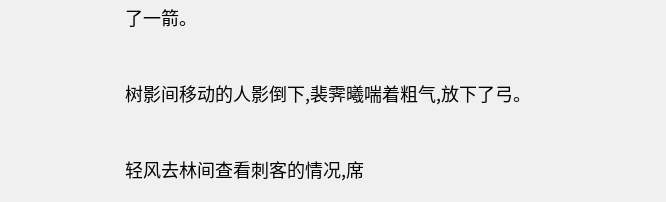了一箭。

树影间移动的人影倒下,裴霁曦喘着粗气,放下了弓。

轻风去林间查看刺客的情况,席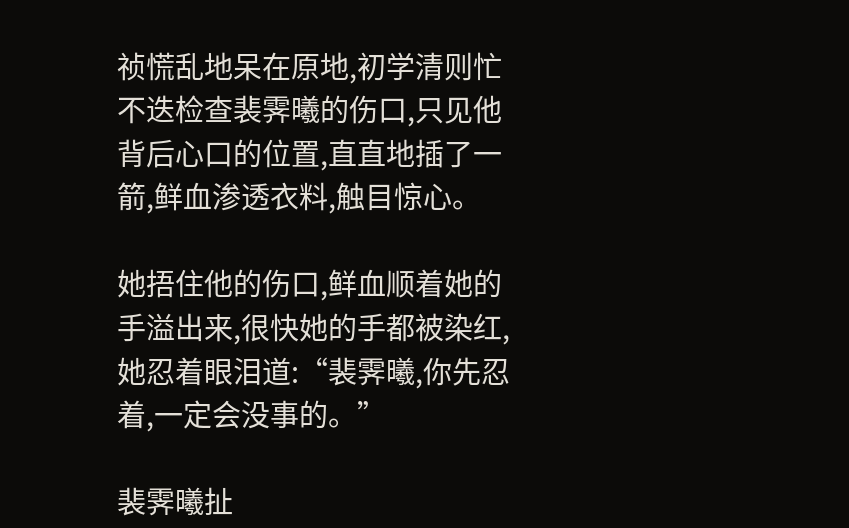祯慌乱地呆在原地,初学清则忙不迭检查裴霁曦的伤口,只见他背后心口的位置,直直地插了一箭,鲜血渗透衣料,触目惊心。

她捂住他的伤口,鲜血顺着她的手溢出来,很快她的手都被染红,她忍着眼泪道:“裴霁曦,你先忍着,一定会没事的。”

裴霁曦扯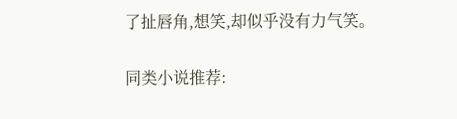了扯唇角,想笑,却似乎没有力气笑。

同类小说推荐: